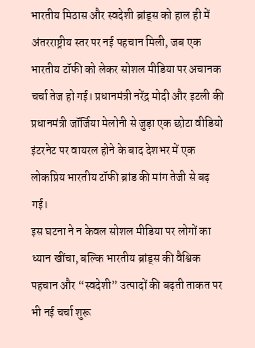भारतीय मिठास और स्वदेशी ब्रांड्स को हाल ही में अंतरराष्ट्रीय स्तर पर नई पहचान मिली, जब एक भारतीय टॉफी को लेकर सोशल मीडिया पर अचानक चर्चा तेज हो गई। प्रधानमंत्री नरेंद्र मोदी और इटली की प्रधानमंत्री जॉर्जिया मेलोनी से जुड़ा एक छोटा वीडियो इंटरनेट पर वायरल होने के बाद देशभर में एक लोकप्रिय भारतीय टॉफी ब्रांड की मांग तेजी से बढ़ गई।
इस घटना ने न केवल सोशल मीडिया पर लोगों का ध्यान खींचा, बल्कि भारतीय ब्रांड्स की वैश्विक पहचान और “स्वदेशी” उत्पादों की बढ़ती ताकत पर भी नई चर्चा शुरू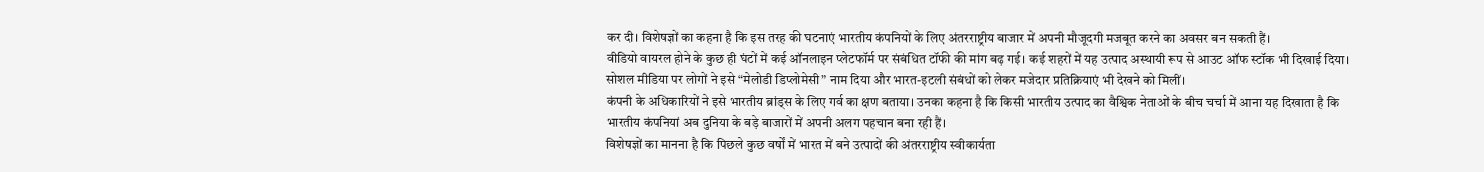कर दी। विशेषज्ञों का कहना है कि इस तरह की घटनाएं भारतीय कंपनियों के लिए अंतरराष्ट्रीय बाजार में अपनी मौजूदगी मजबूत करने का अवसर बन सकती हैं।
वीडियो वायरल होने के कुछ ही घंटों में कई ऑनलाइन प्लेटफॉर्म पर संबंधित टॉफी की मांग बढ़ गई। कई शहरों में यह उत्पाद अस्थायी रूप से आउट ऑफ स्टॉक भी दिखाई दिया। सोशल मीडिया पर लोगों ने इसे “मेलोडी डिप्लोमेसी” नाम दिया और भारत-इटली संबंधों को लेकर मजेदार प्रतिक्रियाएं भी देखने को मिलीं।
कंपनी के अधिकारियों ने इसे भारतीय ब्रांड्स के लिए गर्व का क्षण बताया। उनका कहना है कि किसी भारतीय उत्पाद का वैश्विक नेताओं के बीच चर्चा में आना यह दिखाता है कि भारतीय कंपनियां अब दुनिया के बड़े बाजारों में अपनी अलग पहचान बना रही हैं।
विशेषज्ञों का मानना है कि पिछले कुछ वर्षों में भारत में बने उत्पादों की अंतरराष्ट्रीय स्वीकार्यता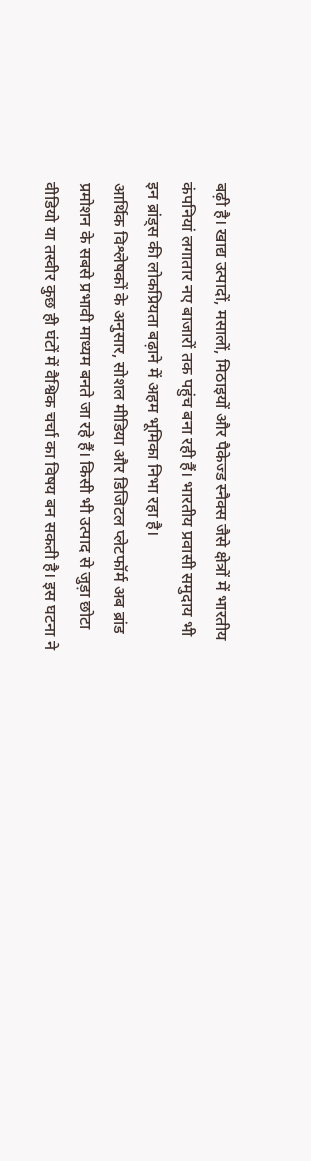बढ़ी है। खाद्य उत्पादों, मसालों, मिठाइयों और पैकेज्ड स्नैक्स जैसे क्षेत्रों में भारतीय कंपनियां लगातार नए बाजारों तक पहुंच बना रही हैं। भारतीय प्रवासी समुदाय भी इन ब्रांड्स की लोकप्रियता बढ़ाने में अहम भूमिका निभा रहा है।
आर्थिक विश्लेषकों के अनुसार, सोशल मीडिया और डिजिटल प्लेटफॉर्म अब ब्रांड प्रमोशन के सबसे प्रभावी माध्यम बनते जा रहे हैं। किसी भी उत्पाद से जुड़ा छोटा वीडियो या तस्वीर कुछ ही घंटों में वैश्विक चर्चा का विषय बन सकती है। इस घटना ने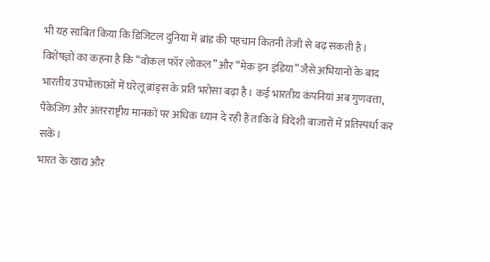भी यह साबित किया कि डिजिटल दुनिया में ब्रांड की पहचान कितनी तेजी से बढ़ सकती है।
विशेषज्ञों का कहना है कि “वोकल फॉर लोकल” और “मेक इन इंडिया” जैसे अभियानों के बाद भारतीय उपभोक्ताओं में घरेलू ब्रांड्स के प्रति भरोसा बढ़ा है। कई भारतीय कंपनियां अब गुणवत्ता, पैकेजिंग और अंतरराष्ट्रीय मानकों पर अधिक ध्यान दे रही हैं ताकि वे विदेशी बाजारों में प्रतिस्पर्धा कर सकें।
भारत के खाद्य और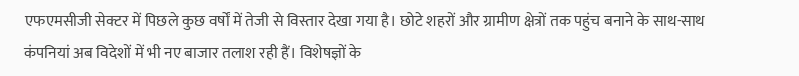एफएमसीजी सेक्टर में पिछले कुछ वर्षों में तेजी से विस्तार देखा गया है। छोटे शहरों और ग्रामीण क्षेत्रों तक पहुंच बनाने के साथ-साथ कंपनियां अब विदेशों में भी नए बाजार तलाश रही हैं। विशेषज्ञों के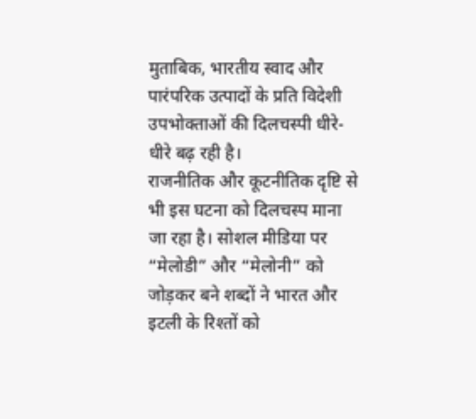मुताबिक, भारतीय स्वाद और पारंपरिक उत्पादों के प्रति विदेशी उपभोक्ताओं की दिलचस्पी धीरे-धीरे बढ़ रही है।
राजनीतिक और कूटनीतिक दृष्टि से भी इस घटना को दिलचस्प माना जा रहा है। सोशल मीडिया पर “मेलोडी” और “मेलोनी” को जोड़कर बने शब्दों ने भारत और इटली के रिश्तों को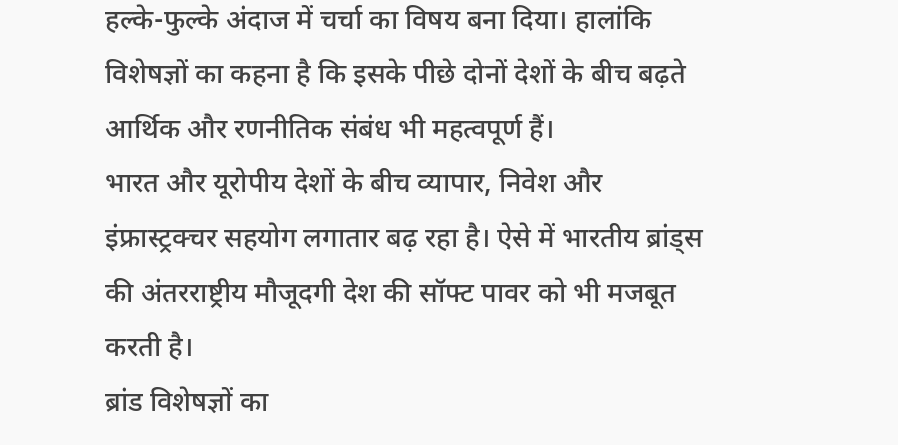हल्के-फुल्के अंदाज में चर्चा का विषय बना दिया। हालांकि विशेषज्ञों का कहना है कि इसके पीछे दोनों देशों के बीच बढ़ते आर्थिक और रणनीतिक संबंध भी महत्वपूर्ण हैं।
भारत और यूरोपीय देशों के बीच व्यापार, निवेश और इंफ्रास्ट्रक्चर सहयोग लगातार बढ़ रहा है। ऐसे में भारतीय ब्रांड्स की अंतरराष्ट्रीय मौजूदगी देश की सॉफ्ट पावर को भी मजबूत करती है।
ब्रांड विशेषज्ञों का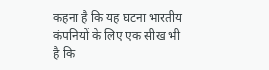कहना है कि यह घटना भारतीय कंपनियों के लिए एक सीख भी है कि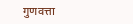गुणवत्ता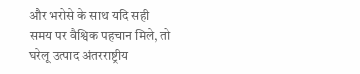और भरोसे के साथ यदि सही समय पर वैश्विक पहचान मिले, तो घरेलू उत्पाद अंतरराष्ट्रीय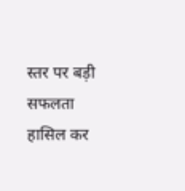स्तर पर बड़ी सफलता हासिल कर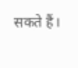सकते हैं।